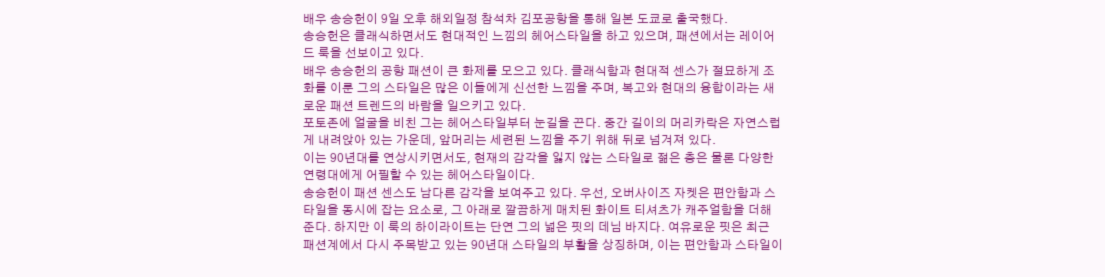배우 송승헌이 9일 오후 해외일정 참석차 김포공항을 통해 일본 도쿄로 출국했다.
송승헌은 클래식하면서도 현대적인 느낌의 헤어스타일을 하고 있으며, 패션에서는 레이어드 룩을 선보이고 있다.
배우 송승헌의 공항 패션이 큰 화제를 모으고 있다. 클래식함과 현대적 센스가 절묘하게 조화를 이룬 그의 스타일은 많은 이들에게 신선한 느낌을 주며, 복고와 현대의 융합이라는 새로운 패션 트렌드의 바람을 일으키고 있다.
포토존에 얼굴을 비친 그는 헤어스타일부터 눈길을 끈다. 중간 길이의 머리카락은 자연스럽게 내려앉아 있는 가운데, 앞머리는 세련된 느낌을 주기 위해 뒤로 넘겨져 있다.
이는 90년대를 연상시키면서도, 현재의 감각을 잃지 않는 스타일로 젊은 층은 물론 다양한 연령대에게 어필할 수 있는 헤어스타일이다.
송승헌이 패션 센스도 남다른 감각을 보여주고 있다. 우선, 오버사이즈 자켓은 편안함과 스타일을 동시에 잡는 요소로, 그 아래로 깔끔하게 매치된 화이트 티셔츠가 캐주얼함을 더해준다. 하지만 이 룩의 하이라이트는 단연 그의 넓은 핏의 데님 바지다. 여유로운 핏은 최근 패션계에서 다시 주목받고 있는 90년대 스타일의 부활을 상징하며, 이는 편안함과 스타일이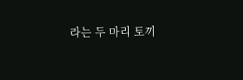라는 두 마리 토끼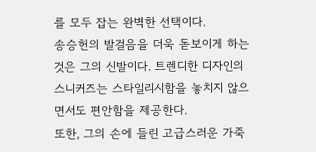를 모두 잡는 완벽한 선택이다.
송승헌의 발걸음을 더욱 돋보이게 하는 것은 그의 신발이다. 트렌디한 디자인의 스니커즈는 스타일리시함을 놓치지 않으면서도 편안함을 제공한다.
또한, 그의 손에 들린 고급스러운 가죽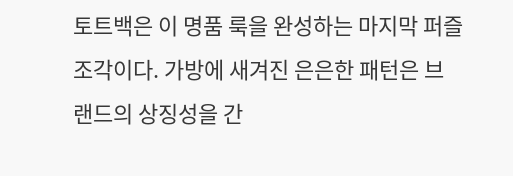토트백은 이 명품 룩을 완성하는 마지막 퍼즐 조각이다. 가방에 새겨진 은은한 패턴은 브랜드의 상징성을 간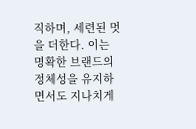직하며, 세련된 멋을 더한다. 이는 명확한 브랜드의 정체성을 유지하면서도 지나치게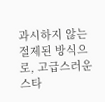과시하지 않는 절제된 방식으로, 고급스러운 스타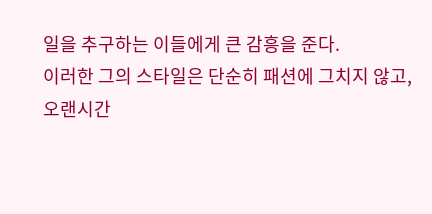일을 추구하는 이들에게 큰 감흥을 준다.
이러한 그의 스타일은 단순히 패션에 그치지 않고, 오랜시간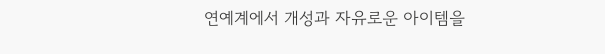연예계에서 개성과 자유로운 아이템을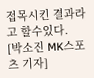접목시킨 결과라고 할수있다.
[박소진 MK스포츠 기자]